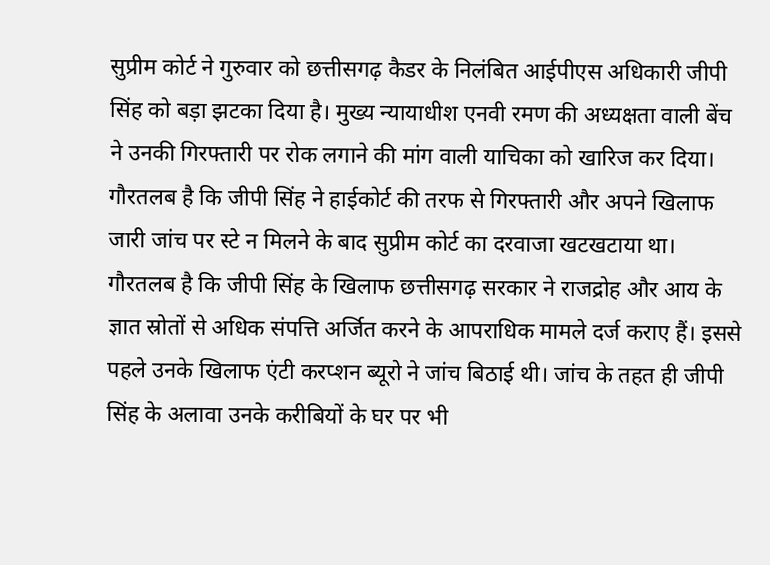सुप्रीम कोर्ट ने गुरुवार को छत्तीसगढ़ कैडर के निलंबित आईपीएस अधिकारी जीपी सिंह को बड़ा झटका दिया है। मुख्य न्यायाधीश एनवी रमण की अध्यक्षता वाली बेंच ने उनकी गिरफ्तारी पर रोक लगाने की मांग वाली याचिका को खारिज कर दिया। गौरतलब है कि जीपी सिंह ने हाईकोर्ट की तरफ से गिरफ्तारी और अपने खिलाफ जारी जांच पर स्टे न मिलने के बाद सुप्रीम कोर्ट का दरवाजा खटखटाया था।
गौरतलब है कि जीपी सिंह के खिलाफ छत्तीसगढ़ सरकार ने राजद्रोह और आय के ज्ञात स्रोतों से अधिक संपत्ति अर्जित करने के आपराधिक मामले दर्ज कराए हैं। इससे पहले उनके खिलाफ एंटी करप्शन ब्यूरो ने जांच बिठाई थी। जांच के तहत ही जीपी सिंह के अलावा उनके करीबियों के घर पर भी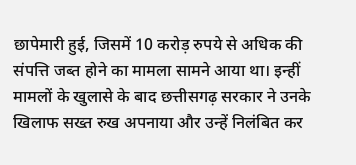छापेमारी हुई, जिसमें 10 करोड़ रुपये से अधिक की संपत्ति जब्त होने का मामला सामने आया था। इन्हीं मामलों के खुलासे के बाद छत्तीसगढ़ सरकार ने उनके खिलाफ सख्त रुख अपनाया और उन्हें निलंबित कर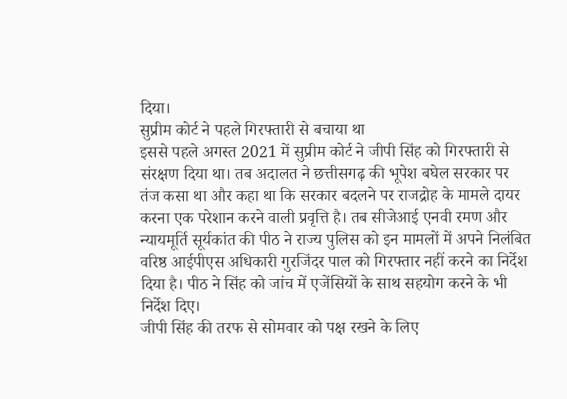दिया।
सुप्रीम कोर्ट ने पहले गिरफ्तारी से बचाया था
इससे पहले अगस्त 2021 में सुप्रीम कोर्ट ने जीपी सिंह को गिरफ्तारी से संरक्षण दिया था। तब अदालत ने छत्तीसगढ़ की भूपेश बघेल सरकार पर तंज कसा था और कहा था कि सरकार बदलने पर राजद्रोह के मामले दायर करना एक परेशान करने वाली प्रवृत्ति है। तब सीजेआई एनवी रमण और न्यायमूर्ति सूर्यकांत की पीठ ने राज्य पुलिस को इन मामलों में अपने निलंबित वरिष्ठ आईपीएस अधिकारी गुरजिंदर पाल को गिरफ्तार नहीं करने का निर्देश दिया है। पीठ ने सिंह को जांच में एजेंसियों के साथ सहयोग करने के भी निर्देश दिए।
जीपी सिंह की तरफ से सोमवार को पक्ष रखने के लिए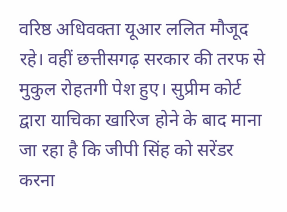वरिष्ठ अधिवक्ता यूआर ललित मौजूद रहे। वहीं छत्तीसगढ़ सरकार की तरफ से मुकुल रोहतगी पेश हुए। सुप्रीम कोर्ट द्वारा याचिका खारिज होने के बाद माना जा रहा है कि जीपी सिंह को सरेंडर करना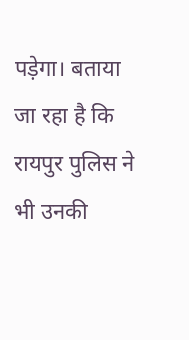पड़ेगा। बताया जा रहा है कि रायपुर पुलिस ने भी उनकी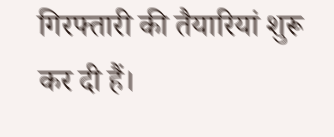गिरफ्तारी की तैयारियां शुरू कर दी हैं।